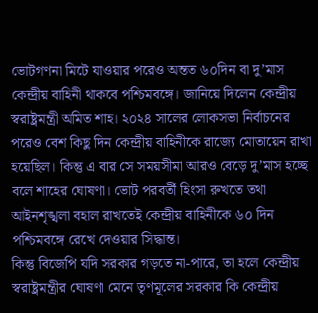ভোটগণনা মিটে যাওয়ার পরেও অন্তত ৬০দিন বা দু’মাস কেন্দ্রীয় বাহিনী থাকবে পশ্চিমবঙ্গে। জানিয়ে দিলেন কেন্দ্রীয় স্বরাষ্ট্রমন্ত্রী অমিত শাহ। ২০২৪ সালের লোকসভা নির্বাচনের পরেও বেশ কিছু দিন কেন্দ্রীয় বাহিনীকে রাজ্যে মোতায়েন রাখা হয়েছিল। কিন্তু এ বার সে সময়সীমা আরও বেড়ে দু’মাস হচ্ছে বলে শাহের ঘোষণা। ভোট পরবর্তী হিংসা রুখতে তথা আইনশৃঙ্খলা বহাল রাখতেই কেন্দ্রীয় বাহিনীকে ৬০ দিন পশ্চিমবঙ্গে রেখে দেওয়ার সিদ্ধান্ত।
কিন্তু বিজেপি যদি সরকার গড়তে না-পারে, তা হলে কেন্দ্রীয় স্বরাষ্ট্রমন্ত্রীর ঘোষণা মেনে তৃণমূলের সরকার কি কেন্দ্রীয়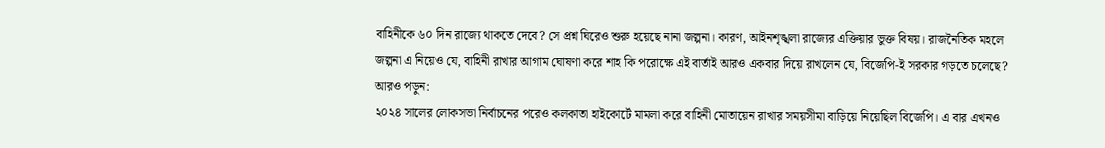বাহিনীকে ৬০ দিন রাজ্যে থাকতে দেবে? সে প্রশ্ন ঘিরেও শুরু হয়েছে নানা জল্পনা। কারণ, আইনশৃঙ্খলা রাজ্যের এক্তিয়ার ভুক্ত বিষয়। রাজনৈতিক মহলে জল্পনা এ নিয়েও যে, বাহিনী রাখার আগাম ঘোষণা করে শাহ কি পরোক্ষে এই বার্তাই আরও একবার দিয়ে রাখলেন যে, বিজেপি-ই সরকার গড়তে চলেছে?
আরও পড়ুন:
২০২৪ সালের লোকসভা নির্বাচনের পরেও কলকাতা হাইকোর্টে মামলা করে বাহিনী মোতায়েন রাখার সময়সীমা বাড়িয়ে নিয়েছিল বিজেপি। এ বার এখনও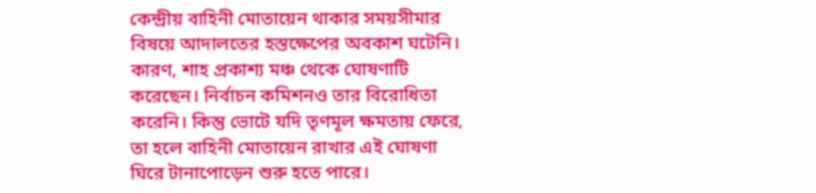কেন্দ্রীয় বাহিনী মোতায়েন থাকার সময়সীমার বিষয়ে আদালতের হস্তক্ষেপের অবকাশ ঘটেনি। কারণ, শাহ প্রকাশ্য মঞ্চ থেকে ঘোষণাটি করেছেন। নির্বাচন কমিশনও তার বিরোধিতা করেনি। কিন্তু ভোটে যদি তৃণমূল ক্ষমতায় ফেরে, তা হলে বাহিনী মোতায়েন রাখার এই ঘোষণা ঘিরে টানাপোড়েন শুরু হতে পারে।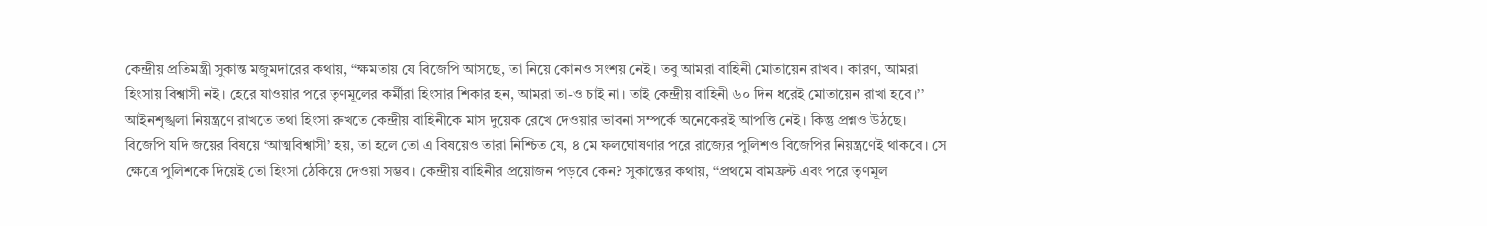কেন্দ্রীয় প্রতিমন্ত্রী সুকান্ত মজুমদারের কথায়, ‘‘ক্ষমতায় যে বিজেপি আসছে, তা নিয়ে কোনও সংশয় নেই। তবু আমরা বাহিনী মোতায়েন রাখব। কারণ, আমরা হিংসায় বিশ্বাসী নই। হেরে যাওয়ার পরে তৃণমূলের কর্মীরা হিংসার শিকার হন, আমরা তা-ও চাই না। তাই কেন্দ্রীয় বাহিনী ৬০ দিন ধরেই মোতায়েন রাখা হবে।’’
আইনশৃঙ্খলা নিয়ন্ত্রণে রাখতে তথা হিংসা রুখতে কেন্দ্রীয় বাহিনীকে মাস দুয়েক রেখে দেওয়ার ভাবনা সম্পর্কে অনেকেরই আপত্তি নেই। কিন্তু প্রশ্নও উঠছে। বিজেপি যদি জয়ের বিষয়ে ‘আত্মবিশ্বাসী’ হয়, তা হলে তো এ বিষয়েও তারা নিশ্চিত যে, ৪ মে ফলঘোষণার পরে রাজ্যের পুলিশও বিজেপির নিয়ন্ত্রণেই থাকবে। সে ক্ষেত্রে পুলিশকে দিয়েই তো হিংসা ঠেকিয়ে দেওয়া সম্ভব। কেন্দ্রীয় বাহিনীর প্রয়োজন পড়বে কেন? সুকান্তের কথায়, ‘‘প্রথমে বামফ্রন্ট এবং পরে তৃণমূল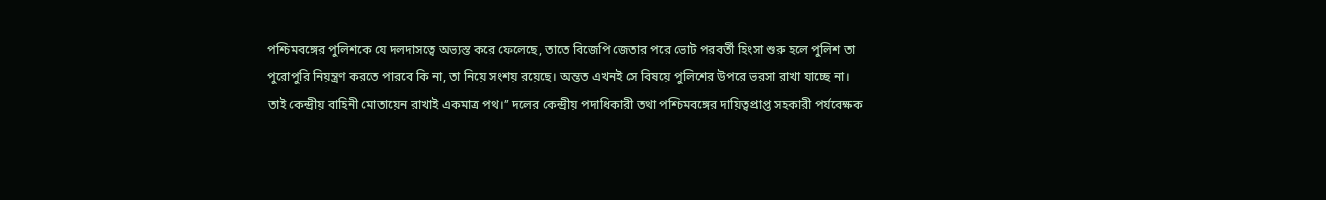পশ্চিমবঙ্গের পুলিশকে যে দলদাসত্বে অভ্যস্ত করে ফেলেছে, তাতে বিজেপি জেতার পরে ভোট পরবর্তী হিংসা শুরু হলে পুলিশ তা পুরোপুরি নিয়ন্ত্রণ করতে পারবে কি না, তা নিয়ে সংশয় রয়েছে। অন্তত এখনই সে বিষয়ে পুলিশের উপরে ভরসা রাখা যাচ্ছে না। তাই কেন্দ্রীয় বাহিনী মোতায়েন রাখাই একমাত্র পথ।’’ দলের কেন্দ্রীয় পদাধিকারী তথা পশ্চিমবঙ্গের দায়িত্বপ্রাপ্ত সহকারী পর্যবেক্ষক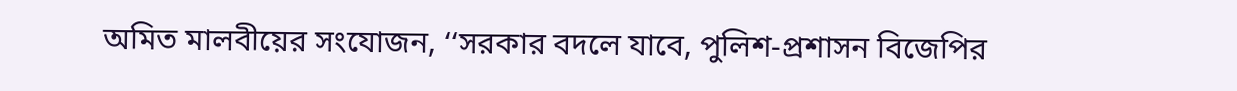অমিত মালবীয়ের সংযোজন, ‘‘সরকার বদলে যাবে, পুলিশ-প্রশাসন বিজেপির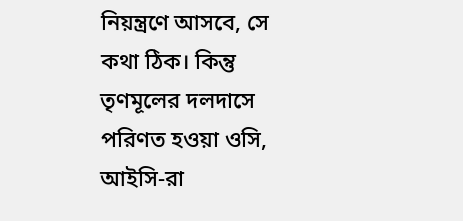নিয়ন্ত্রণে আসবে, সে কথা ঠিক। কিন্তু তৃণমূলের দলদাসে পরিণত হওয়া ওসি, আইসি-রা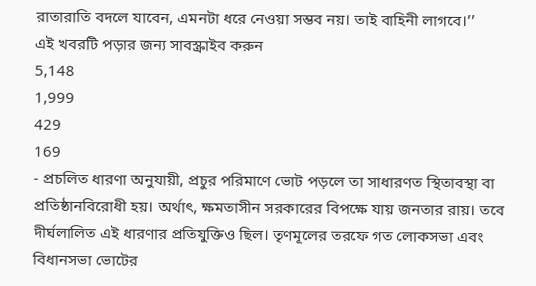রাতারাতি বদলে যাবেন, এমনটা ধরে নেওয়া সম্ভব নয়। তাই বাহিনী লাগবে।’’
এই খবরটি পড়ার জন্য সাবস্ক্রাইব করুন
5,148
1,999
429
169
- প্রচলিত ধারণা অনুযায়ী, প্রচুর পরিমাণে ভোট পড়লে তা সাধারণত স্থিতাবস্থা বা প্রতিষ্ঠানবিরোধী হয়। অর্থাৎ, ক্ষমতাসীন সরকারের বিপক্ষে যায় জনতার রায়। তবে দীর্ঘলালিত এই ধারণার প্রতিযুক্তিও ছিল। তৃণমূলের তরফে গত লোকসভা এবং বিধানসভা ভোটের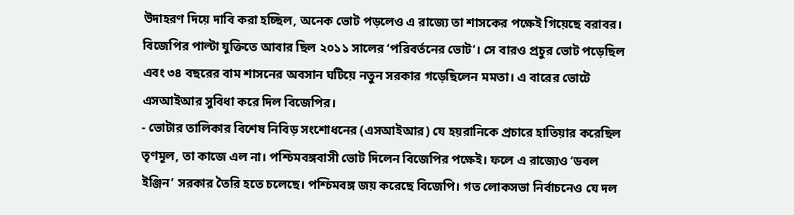উদাহরণ দিয়ে দাবি করা হচ্ছিল, অনেক ভোট পড়লেও এ রাজ্যে তা শাসকের পক্ষেই গিয়েছে বরাবর। বিজেপির পাল্টা যুক্তিতে আবার ছিল ২০১১ সালের ‘পরিবর্তনের ভোট’। সে বারও প্রচুর ভোট পড়েছিল এবং ৩৪ বছরের বাম শাসনের অবসান ঘটিয়ে নতুন সরকার গড়েছিলেন মমতা। এ বারের ভোটে এসআইআর সুবিধা করে দিল বিজেপির।
- ভোটার তালিকার বিশেষ নিবিড় সংশোধনের (এসআইআর) যে হয়রানিকে প্রচারে হাতিয়ার করেছিল তৃণমূল, তা কাজে এল না। পশ্চিমবঙ্গবাসী ভোট দিলেন বিজেপির পক্ষেই। ফলে এ রাজ্যেও ‘ডবল ইঞ্জিন’ সরকার তৈরি হতে চলেছে। পশ্চিমবঙ্গ জয় করেছে বিজেপি। গত লোকসভা নির্বাচনেও যে দল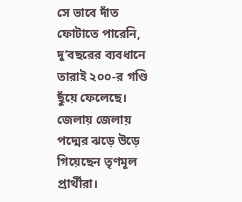সে ভাবে দাঁত ফোটাতে পারেনি, দু’বছরের ব্যবধানে তারাই ২০০-র গণ্ডি ছুঁয়ে ফেলেছে। জেলায় জেলায় পদ্মের ঝড়ে উড়ে গিয়েছেন তৃণমূল প্রার্থীরা।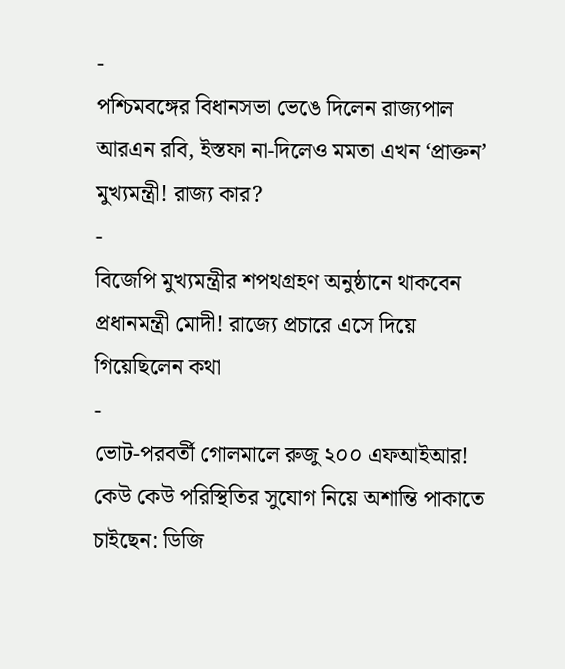-
পশ্চিমবঙ্গের বিধানসভা ভেঙে দিলেন রাজ্যপাল আরএন রবি, ইস্তফা না-দিলেও মমতা এখন ‘প্রাক্তন’ মুখ্যমন্ত্রী! রাজ্য কার?
-
বিজেপি মুখ্যমন্ত্রীর শপথগ্রহণ অনুষ্ঠানে থাকবেন প্রধানমন্ত্রী মোদী! রাজ্যে প্রচারে এসে দিয়ে গিয়েছিলেন কথা
-
ভোট-পরবর্তী গোলমালে রুজু ২০০ এফআইআর! কেউ কেউ পরিস্থিতির সুযোগ নিয়ে অশান্তি পাকাতে চাইছেন: ডিজি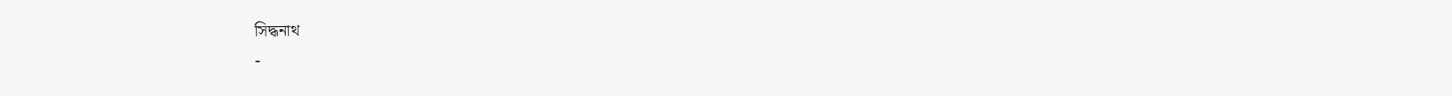সিদ্ধনাথ
-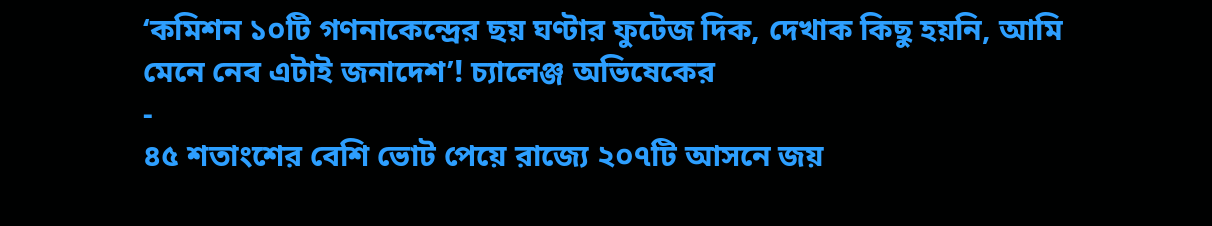‘কমিশন ১০টি গণনাকেন্দ্রের ছয় ঘণ্টার ফুটেজ দিক, দেখাক কিছু হয়নি, আমি মেনে নেব এটাই জনাদেশ’! চ্যালেঞ্জ অভিষেকের
-
৪৫ শতাংশের বেশি ভোট পেয়ে রাজ্যে ২০৭টি আসনে জয়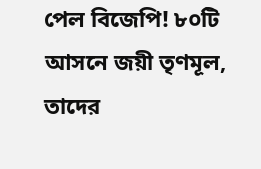পেল বিজেপি! ৮০টি আসনে জয়ী তৃণমূল, তাদের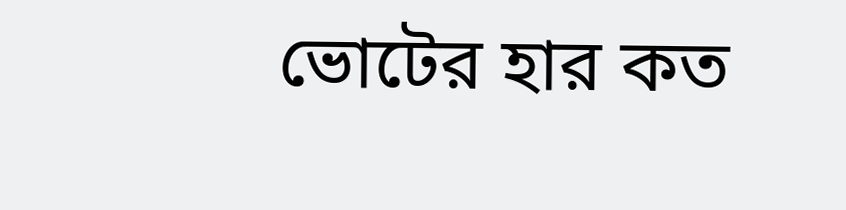ভোটের হার কত